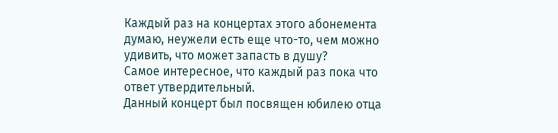Каждый раз на концертах этого абонемента думаю, неужели есть еще что-то, чем можно удивить, что может запасть в душу?
Самое интересное, что каждый раз пока что ответ утвердительный.
Данный концерт был посвящен юбилею отца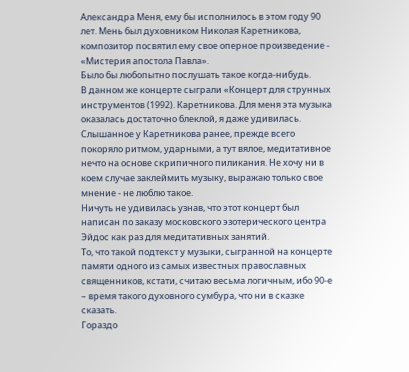Александра Меня, ему бы исполнилось в этом году 90 лет. Мень был духовником Николая Каретникова, композитор посвятил ему свое оперное произведение - «Мистерия апостола Павла».
Было бы любопытно послушать такое когда-нибудь.
В данном же концерте сыграли «Концерт для струнных инструментов (1992). Каретникова. Для меня эта музыка оказалась достаточно блеклой, я даже удивилась. Слышанное у Каретникова ранее, прежде всего покоряло ритмом, ударными, а тут вялое, медитативное нечто на основе скрипичного пиликания. Не хочу ни в коем случае заклеймить музыку, выражаю только свое мнение - не люблю такое.
Ничуть не удивилась узнав, что этот концерт был написан по заказу московского эзотерического центра Эйдос как раз для медитативных занятий.
То, что такой подтекст у музыки, сыгранной на концерте памяти одного из самых известных православных священников, кстати, считаю весьма логичным, ибо 90-е – время такого духовного сумбура, что ни в сказке сказать.
Гораздо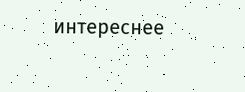интереснее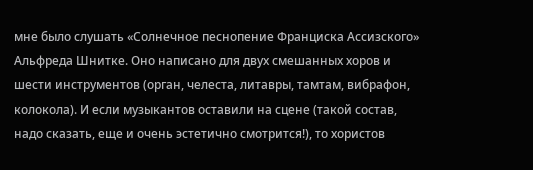мне было слушать «Солнечное песнопение Франциска Ассизского» Альфреда Шнитке. Оно написано для двух смешанных хоров и шести инструментов (орган, челеста, литавры, тамтам, вибрафон, колокола). И если музыкантов оставили на сцене (такой состав, надо сказать, еще и очень эстетично смотрится!), то хористов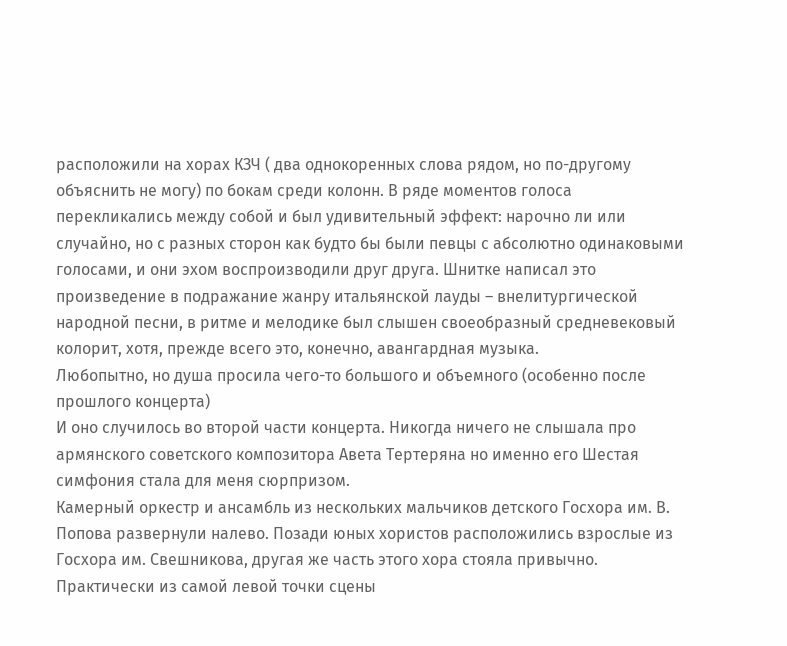расположили на хорах КЗЧ ( два однокоренных слова рядом, но по-другому объяснить не могу) по бокам среди колонн. В ряде моментов голоса перекликались между собой и был удивительный эффект: нарочно ли или случайно, но с разных сторон как будто бы были певцы с абсолютно одинаковыми голосами, и они эхом воспроизводили друг друга. Шнитке написал это произведение в подражание жанру итальянской лауды – внелитургической народной песни, в ритме и мелодике был слышен своеобразный средневековый колорит, хотя, прежде всего это, конечно, авангардная музыка.
Любопытно, но душа просила чего-то большого и объемного (особенно после прошлого концерта)
И оно случилось во второй части концерта. Никогда ничего не слышала про армянского советского композитора Авета Тертеряна но именно его Шестая симфония стала для меня сюрпризом.
Камерный оркестр и ансамбль из нескольких мальчиков детского Госхора им. В. Попова развернули налево. Позади юных хористов расположились взрослые из Госхора им. Свешникова, другая же часть этого хора стояла привычно. Практически из самой левой точки сцены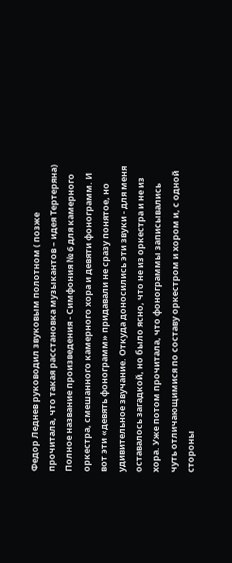Федор Леднев руководил звуковым полотном ( позже прочитала, что такая расстановка музыкантов – идея Тертеряна)
Полное название произведения - Симфония № 6 для камерного оркестра, смешанного камерного хора и девяти фонограмм. И вот эти «девять фонограмм» придавали не сразу понятое, но удивительное звучание. Откуда доносились эти звуки - для меня оставалось загадкой, но было ясно, что не из оркестра и не из хора. Уже потом прочитала, что фонограммы записывались чуть отличающимися по составу оркестром и хором и, с одной стороны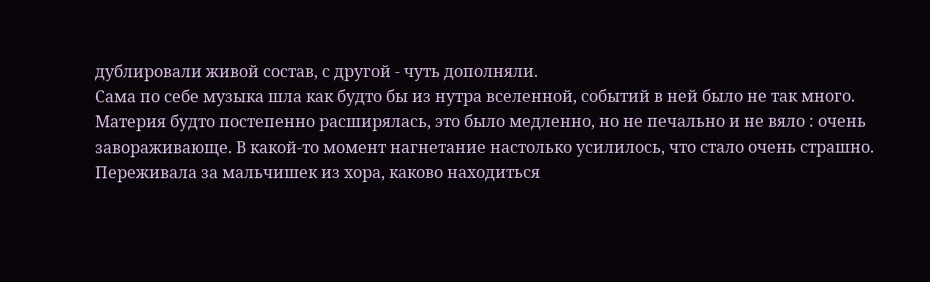дублировали живой состав, с другой - чуть дополняли.
Сама по себе музыка шла как будто бы из нутра вселенной, событий в ней было не так много. Материя будто постепенно расширялась, это было медленно, но не печально и не вяло : очень завораживающе. В какой-то момент нагнетание настолько усилилось, что стало очень страшно. Переживала за мальчишек из хора, каково находиться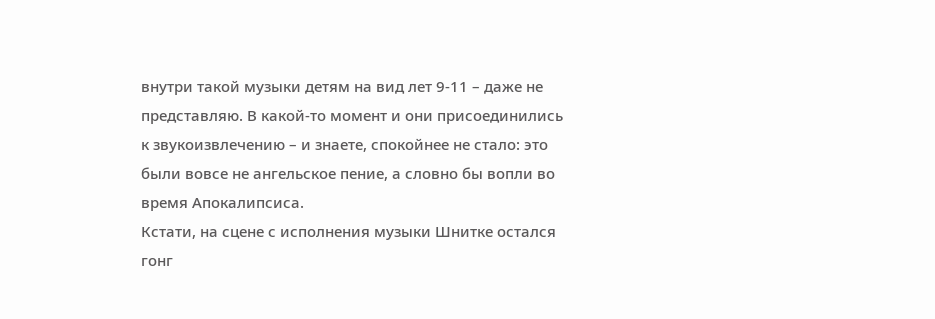внутри такой музыки детям на вид лет 9-11 – даже не представляю. В какой-то момент и они присоединились к звукоизвлечению – и знаете, спокойнее не стало: это были вовсе не ангельское пение, а словно бы вопли во время Апокалипсиса.
Кстати, на сцене с исполнения музыки Шнитке остался гонг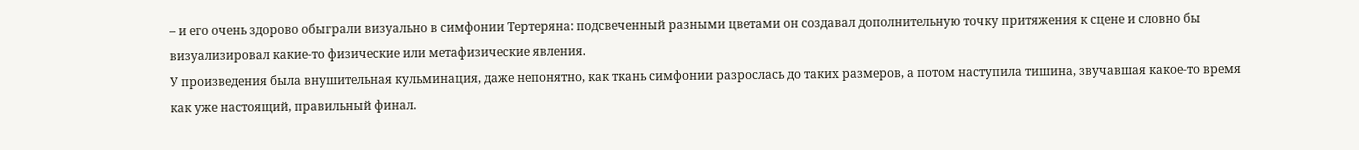– и его очень здорово обыграли визуально в симфонии Тертеряна: подсвеченный разными цветами он создавал дополнительную точку притяжения к сцене и словно бы визуализировал какие-то физические или метафизические явления.
У произведения была внушительная кульминация, даже непонятно, как ткань симфонии разрослась до таких размеров, а потом наступила тишина, звучавшая какое-то время как уже настоящий, правильный финал.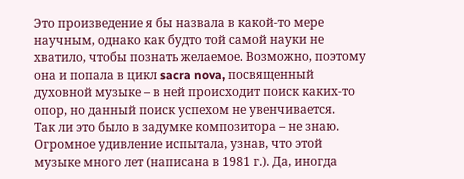Это произведение я бы назвала в какой-то мере научным, однако как будто той самой науки не хватило, чтобы познать желаемое. Возможно, поэтому она и попала в цикл sacra nova, посвященный духовной музыке – в ней происходит поиск каких-то опор, но данный поиск успехом не увенчивается.
Так ли это было в задумке композитора – не знаю. Огромное удивление испытала, узнав, что этой музыке много лет (написана в 1981 г.). Да, иногда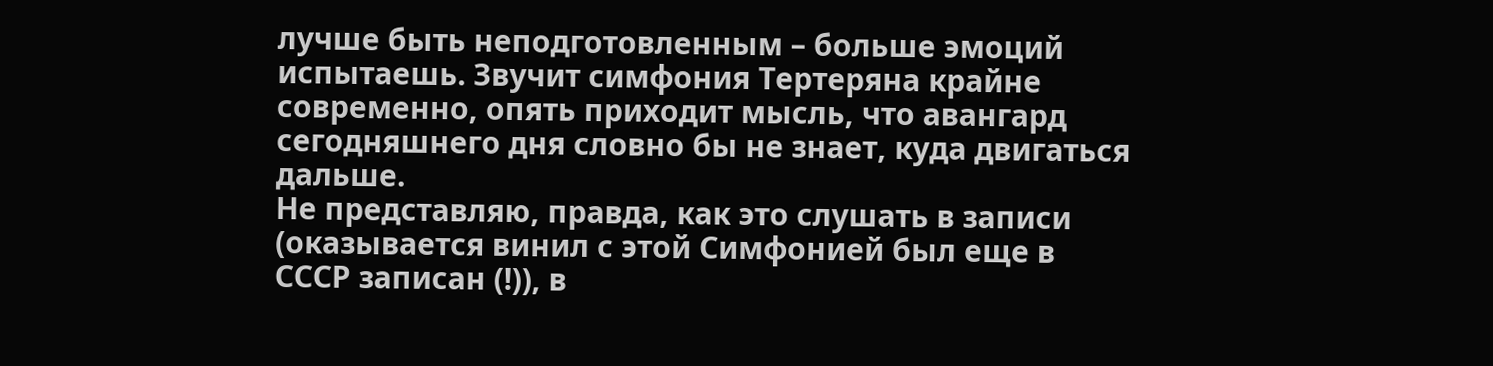лучше быть неподготовленным – больше эмоций испытаешь. Звучит симфония Тертеряна крайне современно, опять приходит мысль, что авангард сегодняшнего дня словно бы не знает, куда двигаться дальше.
Не представляю, правда, как это слушать в записи (оказывается винил с этой Симфонией был еще в СССР записан (!)), в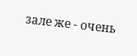зале же - очень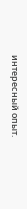интересный опыт.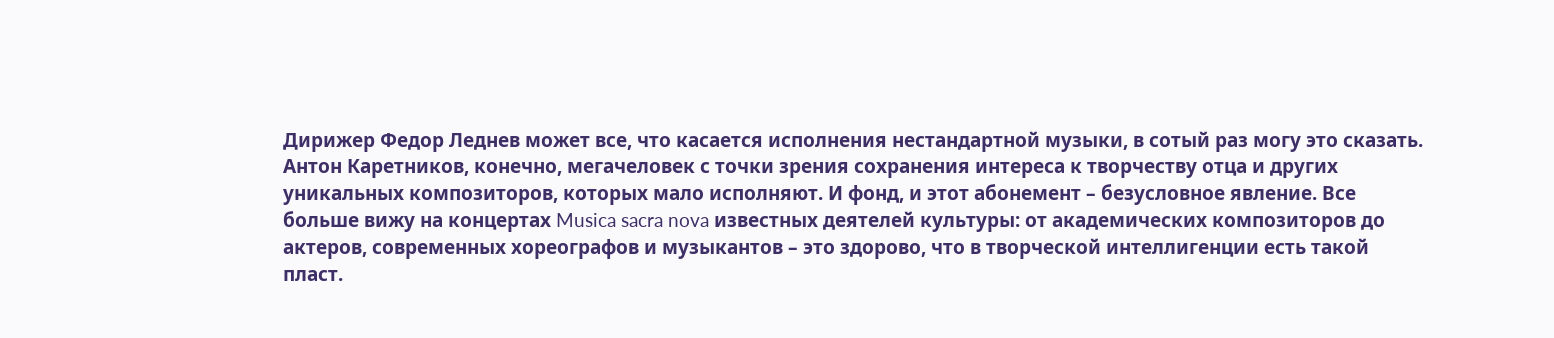Дирижер Федор Леднев может все, что касается исполнения нестандартной музыки, в сотый раз могу это сказать.
Антон Каретников, конечно, мегачеловек с точки зрения сохранения интереса к творчеству отца и других уникальных композиторов, которых мало исполняют. И фонд, и этот абонемент – безусловное явление. Все больше вижу на концертах Musica sacra nova известных деятелей культуры: от академических композиторов до актеров, современных хореографов и музыкантов – это здорово, что в творческой интеллигенции есть такой пласт.